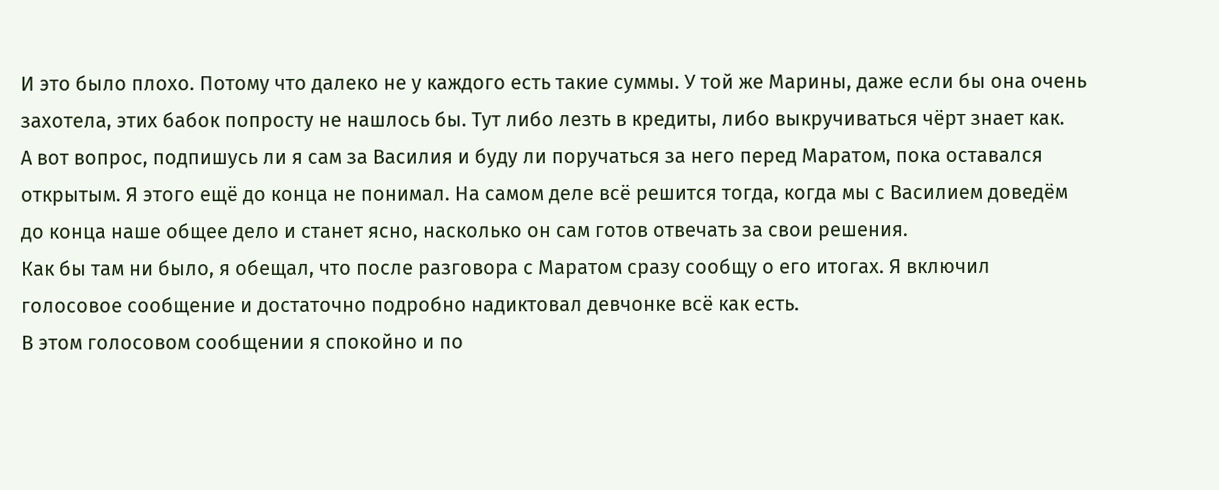И это было плохо. Потому что далеко не у каждого есть такие суммы. У той же Марины, даже если бы она очень захотела, этих бабок попросту не нашлось бы. Тут либо лезть в кредиты, либо выкручиваться чёрт знает как.
А вот вопрос, подпишусь ли я сам за Василия и буду ли поручаться за него перед Маратом, пока оставался открытым. Я этого ещё до конца не понимал. На самом деле всё решится тогда, когда мы с Василием доведём до конца наше общее дело и станет ясно, насколько он сам готов отвечать за свои решения.
Как бы там ни было, я обещал, что после разговора с Маратом сразу сообщу о его итогах. Я включил голосовое сообщение и достаточно подробно надиктовал девчонке всё как есть.
В этом голосовом сообщении я спокойно и по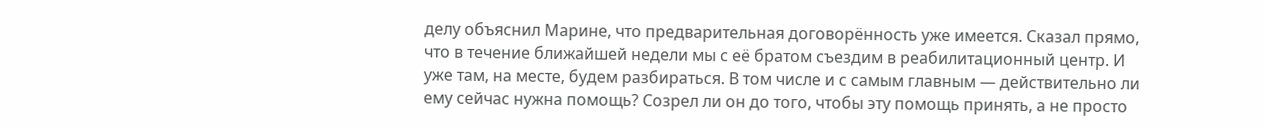делу объяснил Марине, что предварительная договорённость уже имеется. Сказал прямо, что в течение ближайшей недели мы с её братом съездим в реабилитационный центр. И уже там, на месте, будем разбираться. В том числе и с самым главным — действительно ли ему сейчас нужна помощь? Созрел ли он до того, чтобы эту помощь принять, а не просто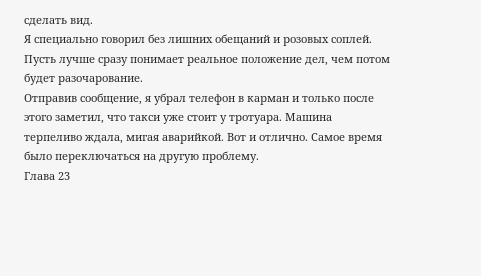сделать вид.
Я специально говорил без лишних обещаний и розовых соплей. Пусть лучше сразу понимает реальное положение дел, чем потом будет разочарование.
Отправив сообщение, я убрал телефон в карман и только после этого заметил, что такси уже стоит у тротуара. Машина терпеливо ждала, мигая аварийкой. Вот и отлично. Самое время было переключаться на другую проблему.
Глава 23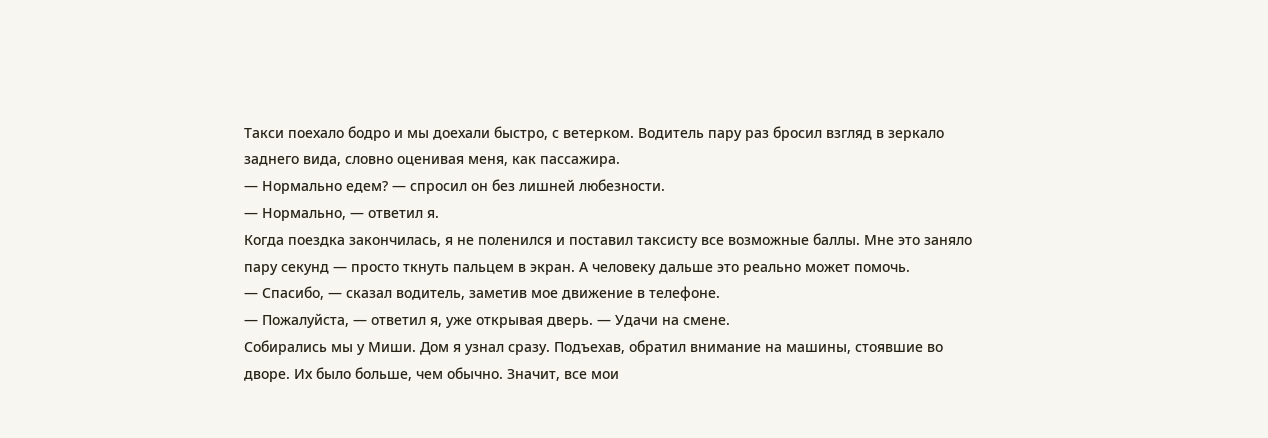Такси поехало бодро и мы доехали быстро, с ветерком. Водитель пару раз бросил взгляд в зеркало заднего вида, словно оценивая меня, как пассажира.
— Нормально едем? — спросил он без лишней любезности.
— Нормально, — ответил я.
Когда поездка закончилась, я не поленился и поставил таксисту все возможные баллы. Мне это заняло пару секунд — просто ткнуть пальцем в экран. А человеку дальше это реально может помочь.
— Спасибо, — сказал водитель, заметив мое движение в телефоне.
— Пожалуйста, — ответил я, уже открывая дверь. — Удачи на смене.
Собирались мы у Миши. Дом я узнал сразу. Подъехав, обратил внимание на машины, стоявшие во дворе. Их было больше, чем обычно. Значит, все мои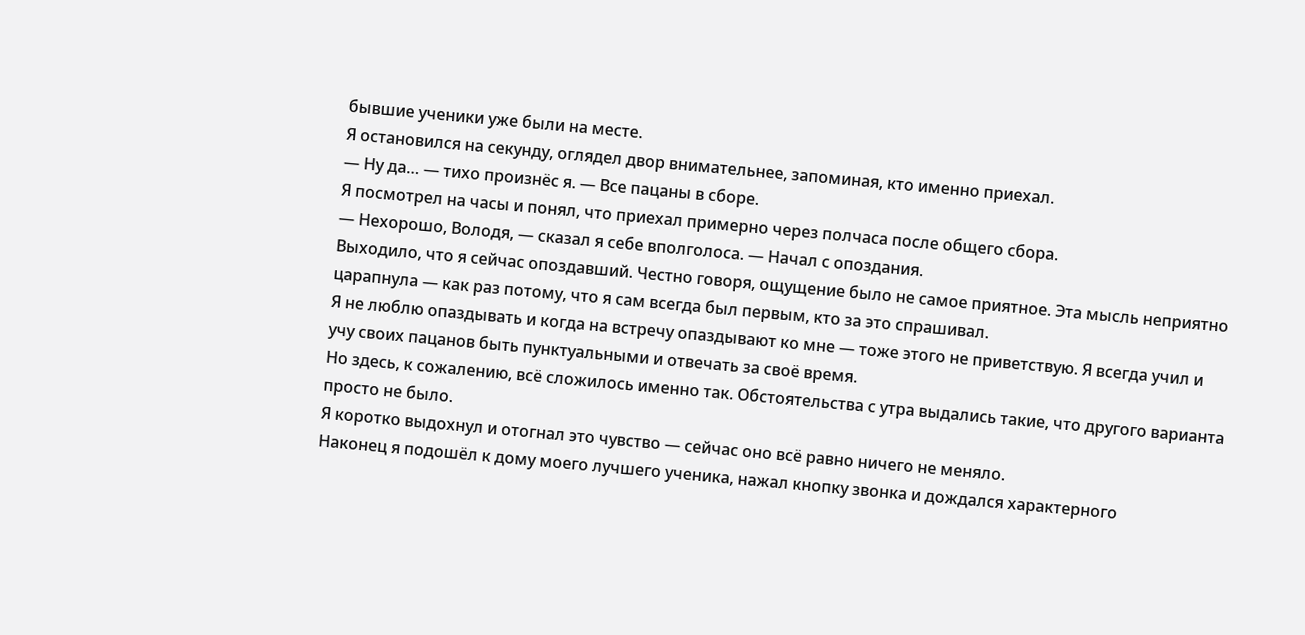бывшие ученики уже были на месте.
Я остановился на секунду, оглядел двор внимательнее, запоминая, кто именно приехал.
— Ну да… — тихо произнёс я. — Все пацаны в сборе.
Я посмотрел на часы и понял, что приехал примерно через полчаса после общего сбора.
— Нехорошо, Володя, — сказал я себе вполголоса. — Начал с опоздания.
Выходило, что я сейчас опоздавший. Честно говоря, ощущение было не самое приятное. Эта мысль неприятно царапнула — как раз потому, что я сам всегда был первым, кто за это спрашивал.
Я не люблю опаздывать и когда на встречу опаздывают ко мне — тоже этого не приветствую. Я всегда учил и учу своих пацанов быть пунктуальными и отвечать за своё время.
Но здесь, к сожалению, всё сложилось именно так. Обстоятельства с утра выдались такие, что другого варианта просто не было.
Я коротко выдохнул и отогнал это чувство — сейчас оно всё равно ничего не меняло.
Наконец я подошёл к дому моего лучшего ученика, нажал кнопку звонка и дождался характерного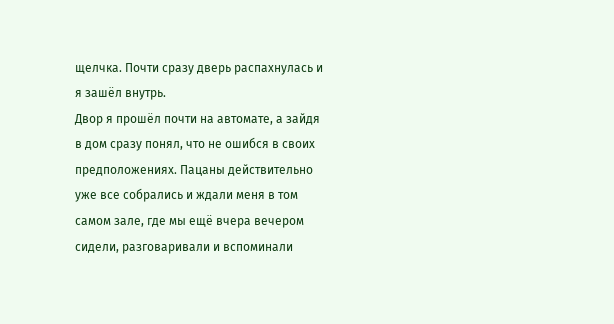щелчка. Почти сразу дверь распахнулась и я зашёл внутрь.
Двор я прошёл почти на автомате, а зайдя в дом сразу понял, что не ошибся в своих предположениях. Пацаны действительно уже все собрались и ждали меня в том самом зале, где мы ещё вчера вечером сидели, разговаривали и вспоминали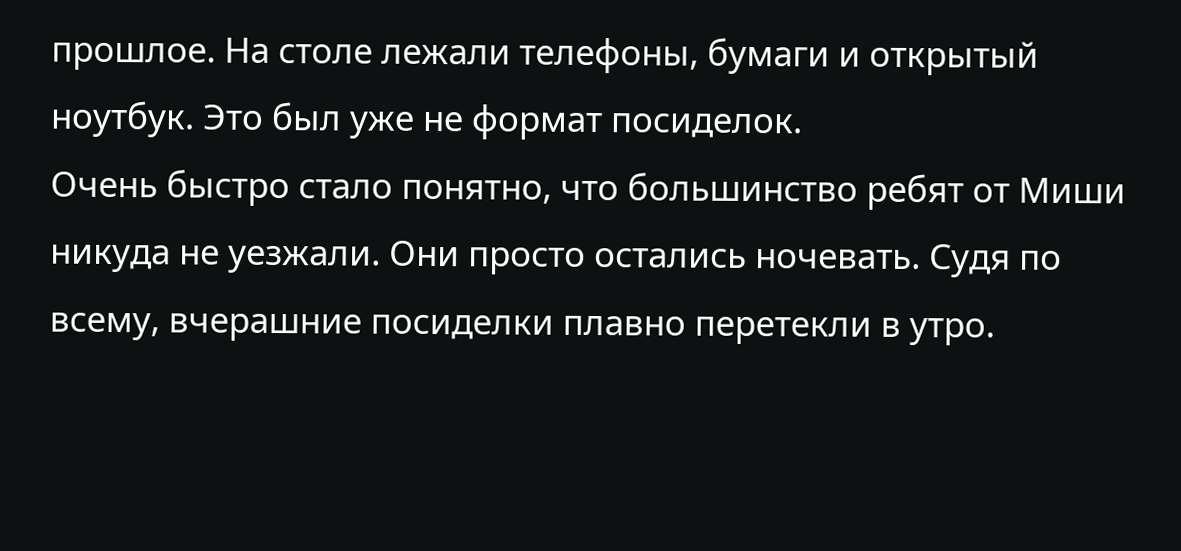прошлое. На столе лежали телефоны, бумаги и открытый ноутбук. Это был уже не формат посиделок.
Очень быстро стало понятно, что большинство ребят от Миши никуда не уезжали. Они просто остались ночевать. Судя по всему, вчерашние посиделки плавно перетекли в утро.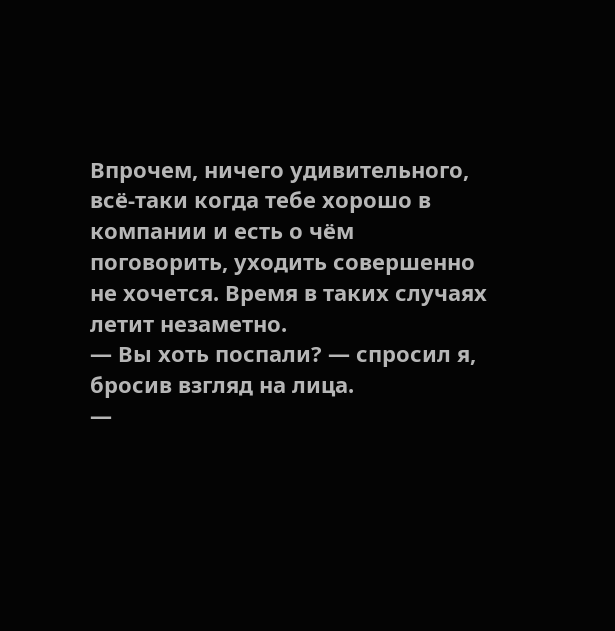Впрочем, ничего удивительного, всё-таки когда тебе хорошо в компании и есть о чём поговорить, уходить совершенно не хочется. Время в таких случаях летит незаметно.
— Вы хоть поспали? — спросил я, бросив взгляд на лица.
—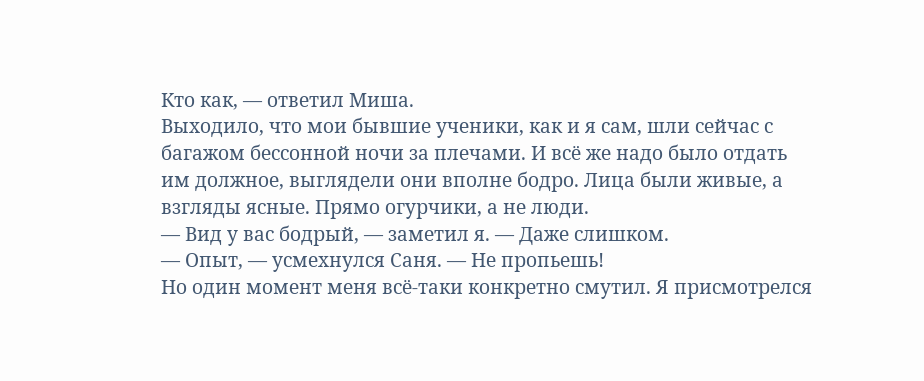Кто как, — ответил Миша.
Выходило, что мои бывшие ученики, как и я сам, шли сейчас с багажом бессонной ночи за плечами. И всё же надо было отдать им должное, выглядели они вполне бодро. Лица были живые, а взгляды ясные. Прямо огурчики, а не люди.
— Вид у вас бодрый, — заметил я. — Даже слишком.
— Опыт, — усмехнулся Саня. — Не пропьешь!
Но один момент меня всё-таки конкретно смутил. Я присмотрелся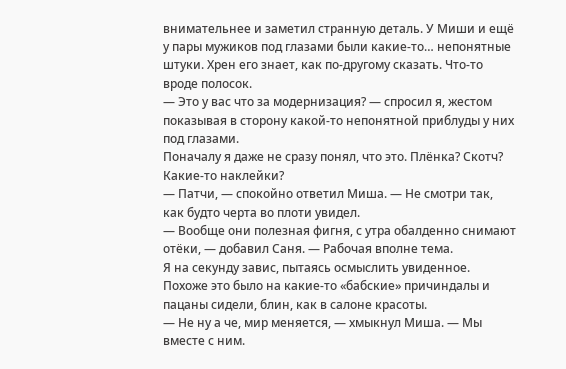внимательнее и заметил странную деталь. У Миши и ещё у пары мужиков под глазами были какие-то… непонятные штуки. Хрен его знает, как по-другому сказать. Что-то вроде полосок.
— Это у вас что за модернизация? — спросил я, жестом показывая в сторону какой-то непонятной приблуды у них под глазами.
Поначалу я даже не сразу понял, что это. Плёнка? Скотч? Какие-то наклейки?
— Патчи, — спокойно ответил Миша. — Не смотри так, как будто черта во плоти увидел.
— Вообще они полезная фигня, с утра обалденно снимают отёки, — добавил Саня. — Рабочая вполне тема.
Я на секунду завис, пытаясь осмыслить увиденное. Похоже это было на какие-то «бабские» причиндалы и пацаны сидели, блин, как в салоне красоты.
— Не ну а че, мир меняется, — хмыкнул Миша. — Мы вместе с ним.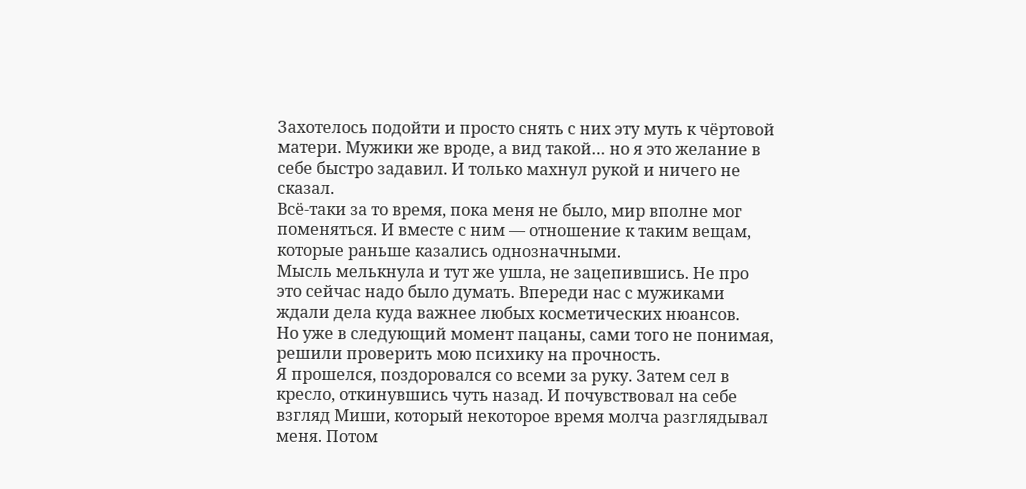Захотелось подойти и просто снять с них эту муть к чёртовой матери. Мужики же вроде, а вид такой… но я это желание в себе быстро задавил. И только махнул рукой и ничего не сказал.
Всё-таки за то время, пока меня не было, мир вполне мог поменяться. И вместе с ним — отношение к таким вещам, которые раньше казались однозначными.
Мысль мелькнула и тут же ушла, не зацепившись. Не про это сейчас надо было думать. Впереди нас с мужиками ждали дела куда важнее любых косметических нюансов.
Но уже в следующий момент пацаны, сами того не понимая, решили проверить мою психику на прочность.
Я прошелся, поздоровался со всеми за руку. Затем сел в кресло, откинувшись чуть назад. И почувствовал на себе взгляд Миши, который некоторое время молча разглядывал меня. Потом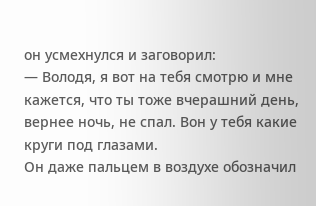он усмехнулся и заговорил:
— Володя, я вот на тебя смотрю и мне кажется, что ты тоже вчерашний день, вернее ночь, не спал. Вон у тебя какие круги под глазами.
Он даже пальцем в воздухе обозначил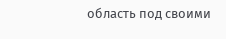область под своими